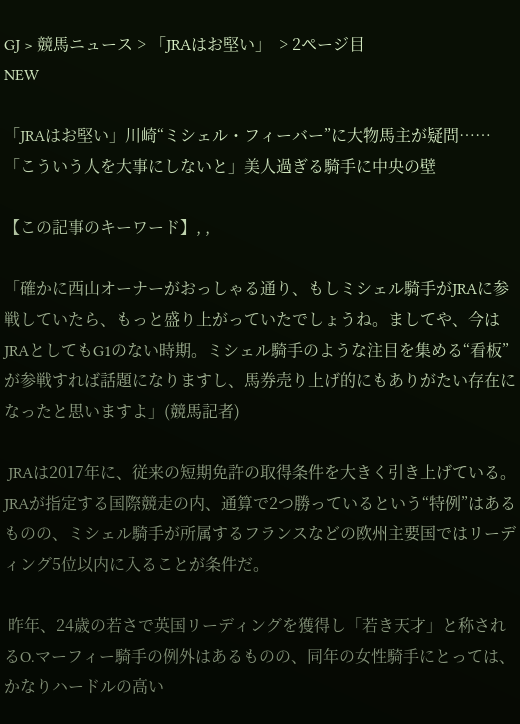GJ > 競馬ニュース > 「JRAはお堅い」  > 2ページ目
NEW

「JRAはお堅い」川崎“ミシェル・フィーバー”に大物馬主が疑問……「こういう人を大事にしないと」美人過ぎる騎手に中央の壁

【この記事のキーワード】, ,

「確かに西山オーナーがおっしゃる通り、もしミシェル騎手がJRAに参戦していたら、もっと盛り上がっていたでしょうね。ましてや、今はJRAとしてもG1のない時期。ミシェル騎手のような注目を集める“看板”が参戦すれば話題になりますし、馬券売り上げ的にもありがたい存在になったと思いますよ」(競馬記者)

 JRAは2017年に、従来の短期免許の取得条件を大きく引き上げている。JRAが指定する国際競走の内、通算で2つ勝っているという“特例”はあるものの、ミシェル騎手が所属するフランスなどの欧州主要国ではリーディング5位以内に入ることが条件だ。

 昨年、24歳の若さで英国リーディングを獲得し「若き天才」と称されるO.マーフィー騎手の例外はあるものの、同年の女性騎手にとっては、かなりハードルの高い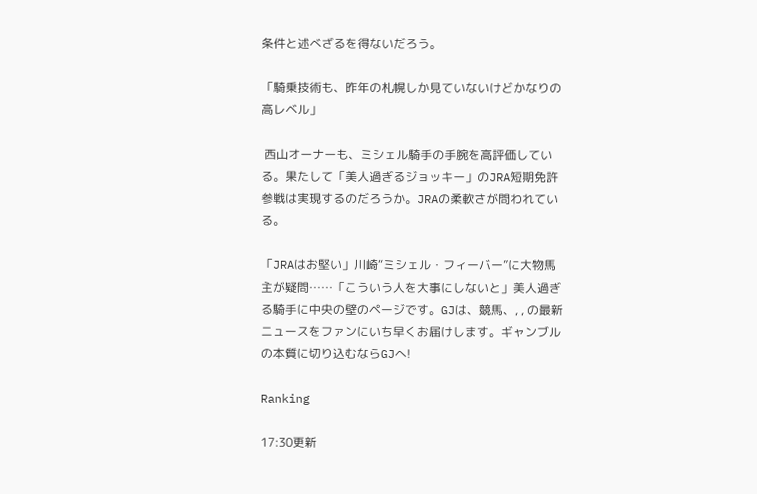条件と述べざるを得ないだろう。

「騎乗技術も、昨年の札幌しか見ていないけどかなりの高レベル」

 西山オーナーも、ミシェル騎手の手腕を高評価している。果たして「美人過ぎるジョッキー」のJRA短期免許参戦は実現するのだろうか。JRAの柔軟さが問われている。

「JRAはお堅い」川崎“ミシェル・フィーバー”に大物馬主が疑問……「こういう人を大事にしないと」美人過ぎる騎手に中央の壁のページです。GJは、競馬、, , の最新ニュースをファンにいち早くお届けします。ギャンブルの本質に切り込むならGJへ!

Ranking

17:30更新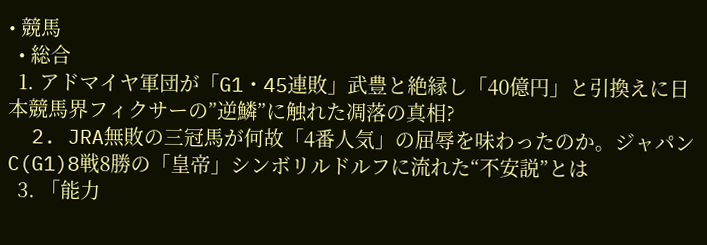• 競馬
  • 総合
  1. アドマイヤ軍団が「G1・45連敗」武豊と絶縁し「40億円」と引換えに日本競馬界フィクサーの”逆鱗”に触れた凋落の真相?
  2. JRA無敗の三冠馬が何故「4番人気」の屈辱を味わったのか。ジャパンC(G1)8戦8勝の「皇帝」シンボリルドルフに流れた“不安説”とは
  3. 「能力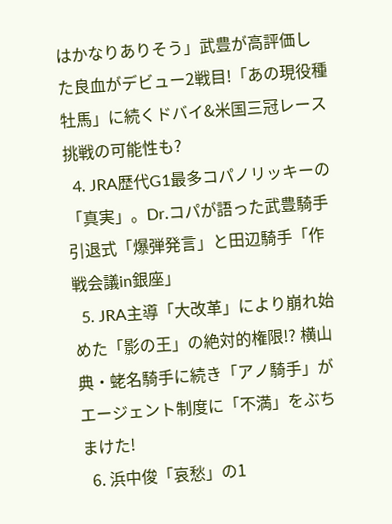はかなりありそう」武豊が高評価した良血がデビュー2戦目!「あの現役種牡馬」に続くドバイ&米国三冠レース挑戦の可能性も?
  4. JRA歴代G1最多コパノリッキーの「真実」。Dr.コパが語った武豊騎手引退式「爆弾発言」と田辺騎手「作戦会議in銀座」
  5. JRA主導「大改革」により崩れ始めた「影の王」の絶対的権限!? 横山典・蛯名騎手に続き「アノ騎手」がエージェント制度に「不満」をぶちまけた!
  6. 浜中俊「哀愁」の1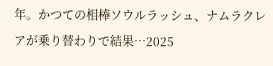年。かつての相棒ソウルラッシュ、ナムラクレアが乗り替わりで結果…2025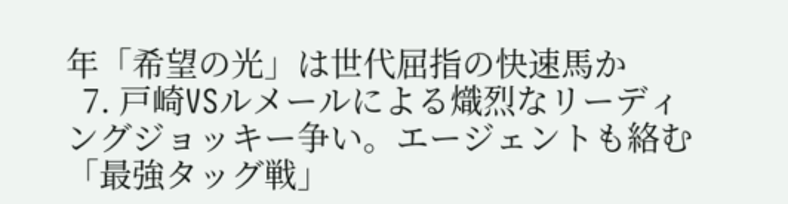年「希望の光」は世代屈指の快速馬か
  7. 戸崎VSルメールによる熾烈なリーディングジョッキー争い。エージェントも絡む「最強タッグ戦」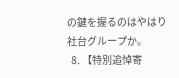の鍵を握るのはやはり社台グループか。
  8. 【特別追悼寄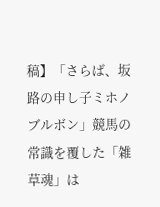稿】「さらば、坂路の申し子ミホノブルボン」競馬の常識を覆した「雑草魂」は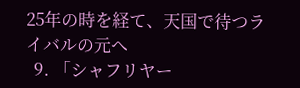25年の時を経て、天国で待つライバルの元へ
  9. 「シャフリヤー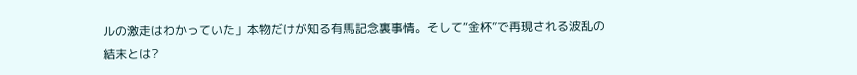ルの激走はわかっていた」本物だけが知る有馬記念裏事情。そして“金杯”で再現される波乱の結末とは?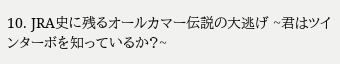10. JRA史に残るオールカマー伝説の大逃げ ~君はツインターボを知っているか?~